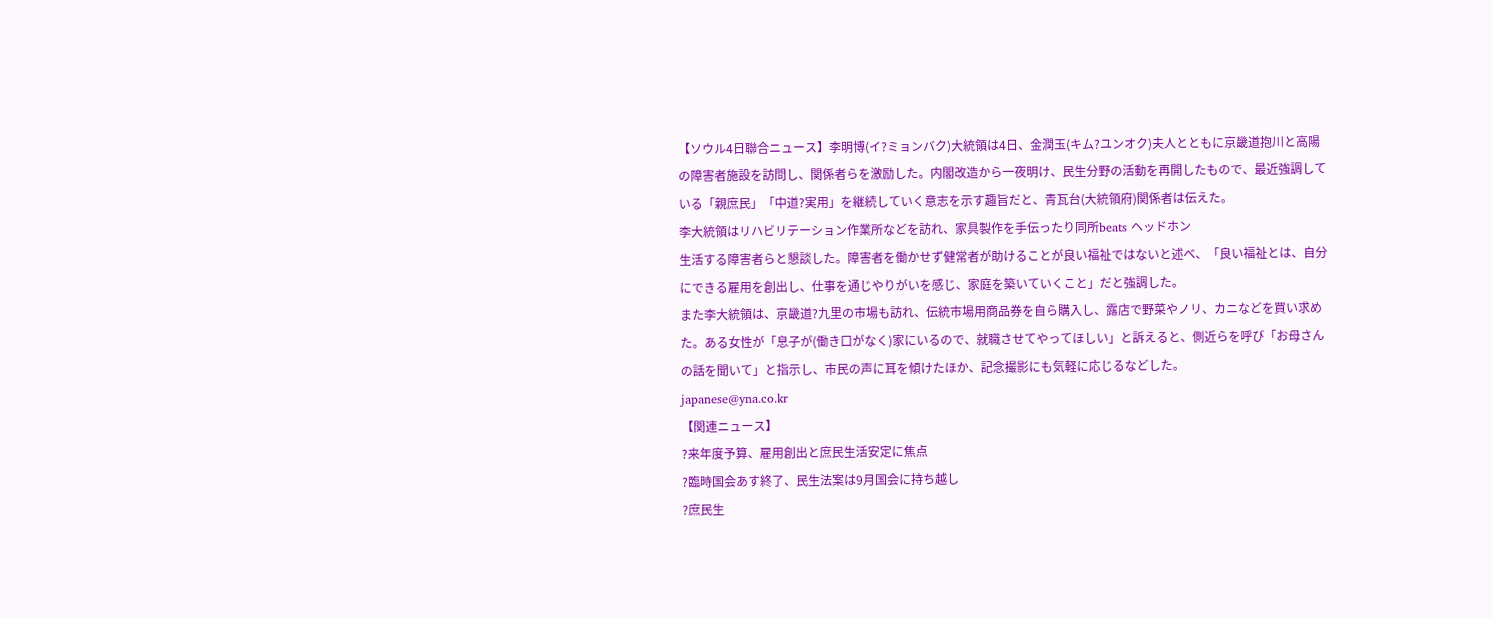【ソウル4日聯合ニュース】李明博(イ?ミョンバク)大統領は4日、金潤玉(キム?ユンオク)夫人とともに京畿道抱川と高陽の障害者施設を訪問し、関係者らを激励した。内閣改造から一夜明け、民生分野の活動を再開したもので、最近強調している「親庶民」「中道?実用」を継続していく意志を示す趣旨だと、青瓦台(大統領府)関係者は伝えた。
李大統領はリハビリテーション作業所などを訪れ、家具製作を手伝ったり同所beats ヘッドホン
生活する障害者らと懇談した。障害者を働かせず健常者が助けることが良い福祉ではないと述べ、「良い福祉とは、自分にできる雇用を創出し、仕事を通じやりがいを感じ、家庭を築いていくこと」だと強調した。
また李大統領は、京畿道?九里の市場も訪れ、伝統市場用商品券を自ら購入し、露店で野菜やノリ、カニなどを買い求めた。ある女性が「息子が(働き口がなく)家にいるので、就職させてやってほしい」と訴えると、側近らを呼び「お母さんの話を聞いて」と指示し、市民の声に耳を傾けたほか、記念撮影にも気軽に応じるなどした。
japanese@yna.co.kr
【関連ニュース】
?来年度予算、雇用創出と庶民生活安定に焦点
?臨時国会あす終了、民生法案は9月国会に持ち越し
?庶民生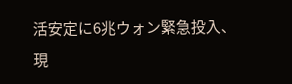活安定に6兆ウォン緊急投入、現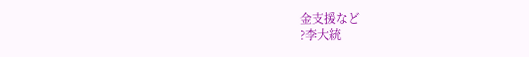金支援など
?李大統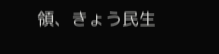領、きょう民生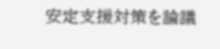安定支援対策を論議